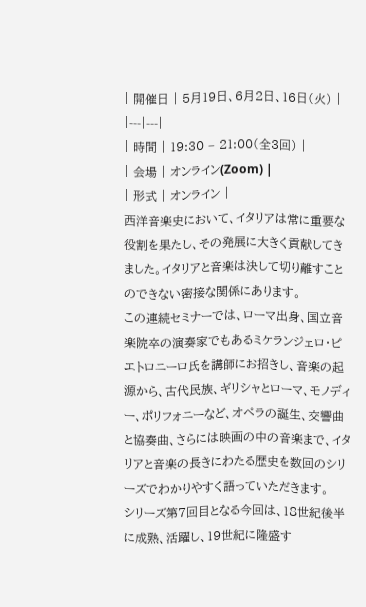| 開催日 | 5月19日、6月2日、16日(火) |
|---|---|
| 時間 | 19:30 – 21:00(全3回) |
| 会場 | オンライン(Zoom) |
| 形式 | オンライン |
西洋音楽史において、イタリアは常に重要な役割を果たし、その発展に大きく貢献してきました。イタリアと音楽は決して切り離すことのできない密接な関係にあります。
この連続セミナーでは、ローマ出身、国立音楽院卒の演奏家でもあるミケランジェロ・ピエトロニーロ氏を講師にお招きし、音楽の起源から、古代民族、ギリシャとローマ、モノディー、ポリフォニーなど、オペラの誕生、交響曲と協奏曲、さらには映画の中の音楽まで、イタリアと音楽の長きにわたる歴史を数回のシリーズでわかりやすく語っていただきます。
シリーズ第7回目となる今回は、18世紀後半に成熟、活躍し、19世紀に隆盛す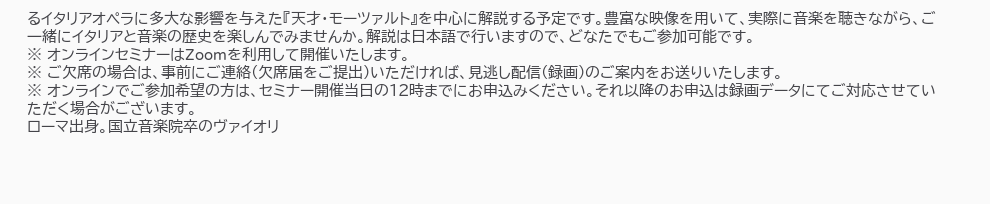るイタリアオペラに多大な影響を与えた『天才・モーツァルト』を中心に解説する予定です。豊富な映像を用いて、実際に音楽を聴きながら、ご一緒にイタリアと音楽の歴史を楽しんでみませんか。解説は日本語で行いますので、どなたでもご参加可能です。
※ オンラインセミナーはZoomを利用して開催いたします。
※ ご欠席の場合は、事前にご連絡(欠席届をご提出)いただければ、見逃し配信(録画)のご案内をお送りいたします。
※ オンラインでご参加希望の方は、セミナー開催当日の12時までにお申込みください。それ以降のお申込は録画データにてご対応させていただく場合がございます。
ローマ出身。国立音楽院卒のヴァイオリ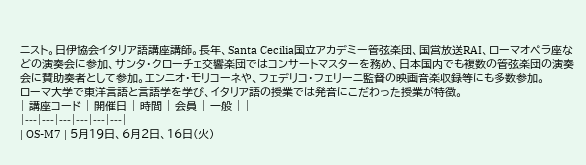ニスト。日伊協会イタリア語講座講師。長年、Santa Cecilia国立アカデミー管弦楽団、国営放送RAI、ローマオペラ座などの演奏会に参加、サンタ・クローチェ交響楽団ではコンサートマスターを務め、日本国内でも複数の管弦楽団の演奏会に賛助奏者として参加。エンニオ・モリコーネや、フェデリコ・フェリーニ監督の映画音楽収録等にも多数参加。
ローマ大学で東洋言語と言語学を学び、イタリア語の授業では発音にこだわった授業が特徴。
| 講座コード | 開催日 | 時間 | 会員 | 一般 | |
|---|---|---|---|---|---|
| OS-M7 | 5月19日、6月2日、16日(火)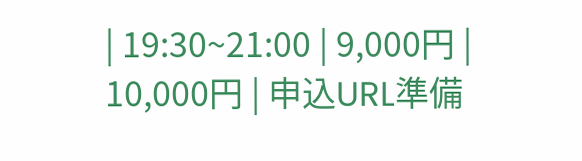| 19:30~21:00 | 9,000円 | 10,000円 | 申込URL準備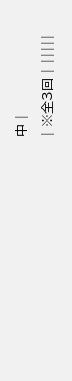中 |
| ※全3回 | |||||